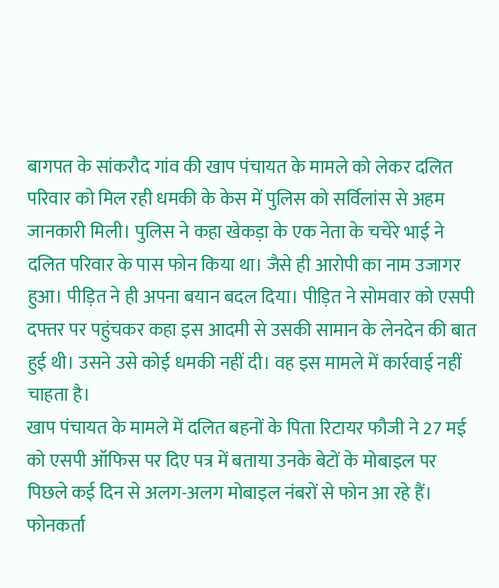बागपत के सांकरौद गांव की खाप पंचायत के मामले को लेकर दलित परिवार को मिल रही धमकी के केस में पुलिस को सर्विलांस से अहम जानकारी मिली। पुलिस ने कहा खेकड़ा के एक नेता के चचेरे भाई ने दलित परिवार के पास फोन किया था। जैसे ही आरोपी का नाम उजागर हुआ। पीड़ित ने ही अपना बयान बदल दिया। पीड़ित ने सोमवार को एसपी दफ्तर पर पहुंचकर कहा इस आदमी से उसकी सामान के लेनदेन की बात हुई थी। उसने उसे कोई धमकी नहीं दी। वह इस मामले में कार्रवाई नहीं चाहता है।
खाप पंचायत के मामले में दलित बहनों के पिता रिटायर फौजी ने 27 मई को एसपी ऑफिस पर दिए पत्र में बताया उनके बेटों के मोबाइल पर पिछले कई दिन से अलग-अलग मोबाइल नंबरों से फोन आ रहे हैं। फोनकर्ता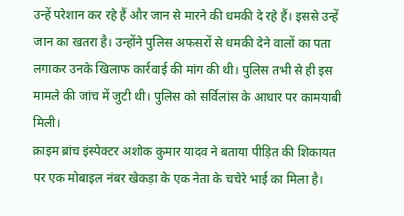उन्हें परेशान कर रहे हैं और जान से मारने की धमकी दे रहे हैं। इससे उन्हें जान का खतरा है। उन्होंने पुलिस अफसरों से धमकी देने वालों का पता लगाकर उनके खिलाफ कार्रवाई की मांग की थी। पुलिस तभी से ही इस मामले की जांच में जुटी थी। पुलिस को सर्विलांस के आधार पर कामयाबी मिली।
क्राइम ब्रांच इंस्पेक्टर अशोक कुमार यादव ने बताया पीड़ित की शिकायत पर एक मोबाइल नंबर खेकड़ा के एक नेता के चचेरे भाई का मिला है।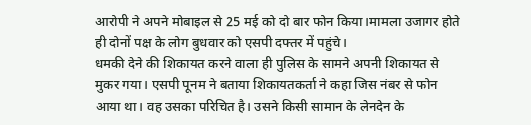आरोपी ने अपने मोबाइल से 25 मई को दो बार फोन किया।मामला उजागर होते ही दोनों पक्ष के लोग बुधवार को एसपी दफ्तर में पहुंचे।
धमकी देने की शिकायत करने वाला ही पुलिस के सामने अपनी शिकायत से मुकर गया। एसपी पूनम ने बताया शिकायतकर्ता ने कहा जिस नंबर से फोन आया था। वह उसका परिचित है। उसने किसी सामान के लेनदेन के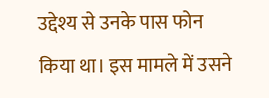उद्देश्य से उनके पास फोन किया था। इस मामले में उसने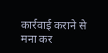कार्रवाई कराने से मना कर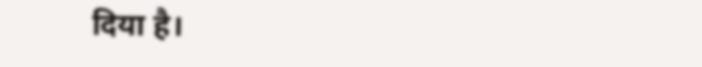दिया है।